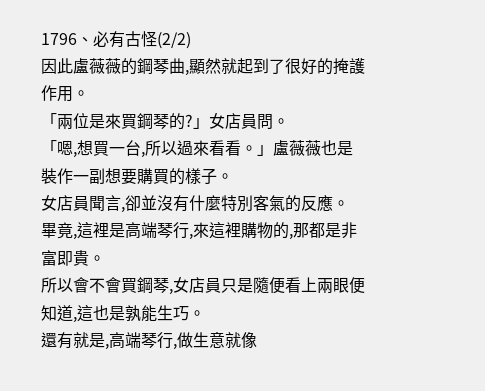1796、必有古怪(2/2)
因此盧薇薇的鋼琴曲,顯然就起到了很好的掩護作用。
「兩位是來買鋼琴的?」女店員問。
「嗯,想買一台,所以過來看看。」盧薇薇也是裝作一副想要購買的樣子。
女店員聞言,卻並沒有什麼特別客氣的反應。
畢竟,這裡是高端琴行,來這裡購物的,那都是非富即貴。
所以會不會買鋼琴,女店員只是隨便看上兩眼便知道,這也是孰能生巧。
還有就是,高端琴行,做生意就像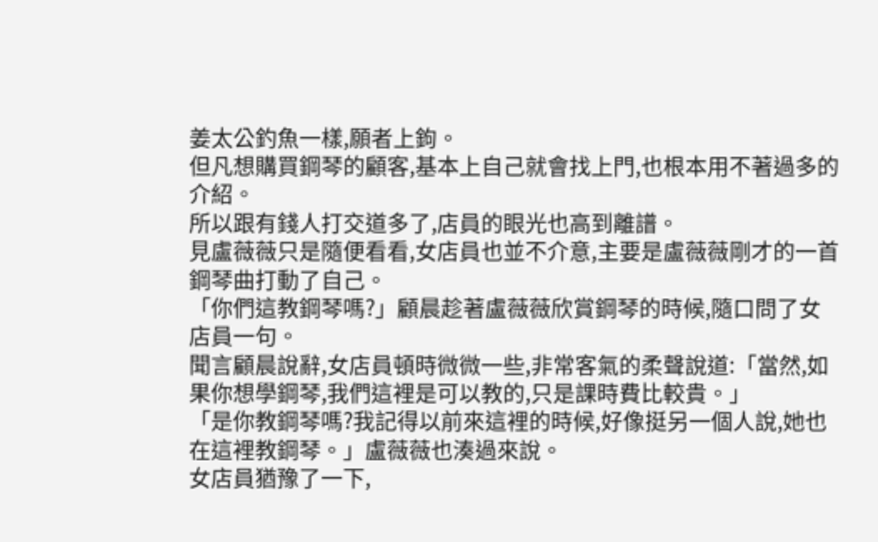姜太公釣魚一樣,願者上鉤。
但凡想購買鋼琴的顧客,基本上自己就會找上門,也根本用不著過多的介紹。
所以跟有錢人打交道多了,店員的眼光也高到離譜。
見盧薇薇只是隨便看看,女店員也並不介意,主要是盧薇薇剛才的一首鋼琴曲打動了自己。
「你們這教鋼琴嗎?」顧晨趁著盧薇薇欣賞鋼琴的時候,隨口問了女店員一句。
聞言顧晨說辭,女店員頓時微微一些,非常客氣的柔聲說道:「當然,如果你想學鋼琴,我們這裡是可以教的,只是課時費比較貴。」
「是你教鋼琴嗎?我記得以前來這裡的時候,好像挺另一個人說,她也在這裡教鋼琴。」盧薇薇也湊過來說。
女店員猶豫了一下,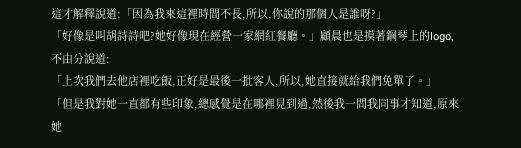這才解釋說道:「因為我來這裡時間不長,所以,你說的那個人是誰呀?」
「好像是叫胡詩詩吧?她好像現在經營一家網紅餐廳。」顧晨也是摸著鋼琴上的logo,不由分說道:
「上次我們去他店裡吃飯,正好是最後一批客人,所以,她直接就給我們免單了。」
「但是我對她一直都有些印象,總感覺是在哪裡見到過,然後我一問我同事才知道,原來她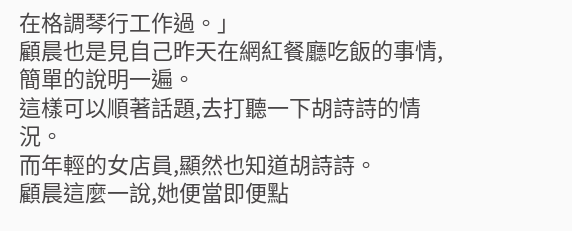在格調琴行工作過。」
顧晨也是見自己昨天在網紅餐廳吃飯的事情,簡單的說明一遍。
這樣可以順著話題,去打聽一下胡詩詩的情況。
而年輕的女店員,顯然也知道胡詩詩。
顧晨這麼一說,她便當即便點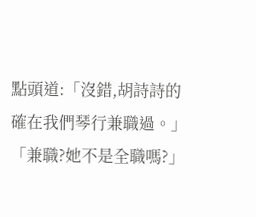點頭道:「沒錯,胡詩詩的確在我們琴行兼職過。」
「兼職?她不是全職嗎?」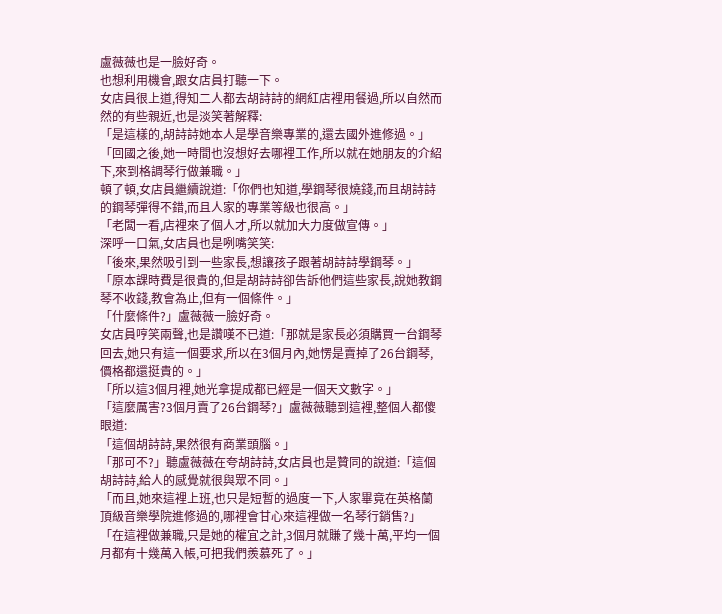盧薇薇也是一臉好奇。
也想利用機會,跟女店員打聽一下。
女店員很上道,得知二人都去胡詩詩的網紅店裡用餐過,所以自然而然的有些親近,也是淡笑著解釋:
「是這樣的,胡詩詩她本人是學音樂專業的,還去國外進修過。」
「回國之後,她一時間也沒想好去哪裡工作,所以就在她朋友的介紹下,來到格調琴行做兼職。」
頓了頓,女店員繼續說道:「你們也知道,學鋼琴很燒錢,而且胡詩詩的鋼琴彈得不錯,而且人家的專業等級也很高。」
「老闆一看,店裡來了個人才,所以就加大力度做宣傳。」
深呼一口氣,女店員也是咧嘴笑笑:
「後來,果然吸引到一些家長,想讓孩子跟著胡詩詩學鋼琴。」
「原本課時費是很貴的,但是胡詩詩卻告訴他們這些家長,說她教鋼琴不收錢,教會為止,但有一個條件。」
「什麼條件?」盧薇薇一臉好奇。
女店員哼笑兩聲,也是讚嘆不已道:「那就是家長必須購買一台鋼琴回去,她只有這一個要求,所以在3個月內,她愣是賣掉了26台鋼琴,價格都還挺貴的。」
「所以這3個月裡,她光拿提成都已經是一個天文數字。」
「這麼厲害?3個月賣了26台鋼琴?」盧薇薇聽到這裡,整個人都傻眼道:
「這個胡詩詩,果然很有商業頭腦。」
「那可不?」聽盧薇薇在夸胡詩詩,女店員也是贊同的說道:「這個胡詩詩,給人的感覺就很與眾不同。」
「而且,她來這裡上班,也只是短暫的過度一下,人家畢竟在英格蘭頂級音樂學院進修過的,哪裡會甘心來這裡做一名琴行銷售?」
「在這裡做兼職,只是她的權宜之計,3個月就賺了幾十萬,平均一個月都有十幾萬入帳,可把我們羨慕死了。」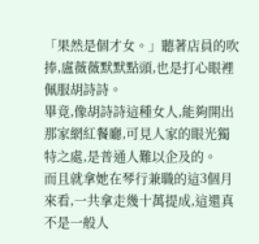「果然是個才女。」聽著店員的吹捧,盧薇薇默默點頭,也是打心眼裡佩服胡詩詩。
畢竟,像胡詩詩這種女人,能夠開出那家網紅餐廳,可見人家的眼光獨特之處,是普通人難以企及的。
而且就拿她在琴行兼職的這3個月來看,一共拿走幾十萬提成,這還真不是一般人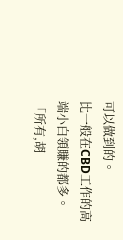可以做到的。
比一般在CBD工作的高端小白領賺的都多。
「所有,胡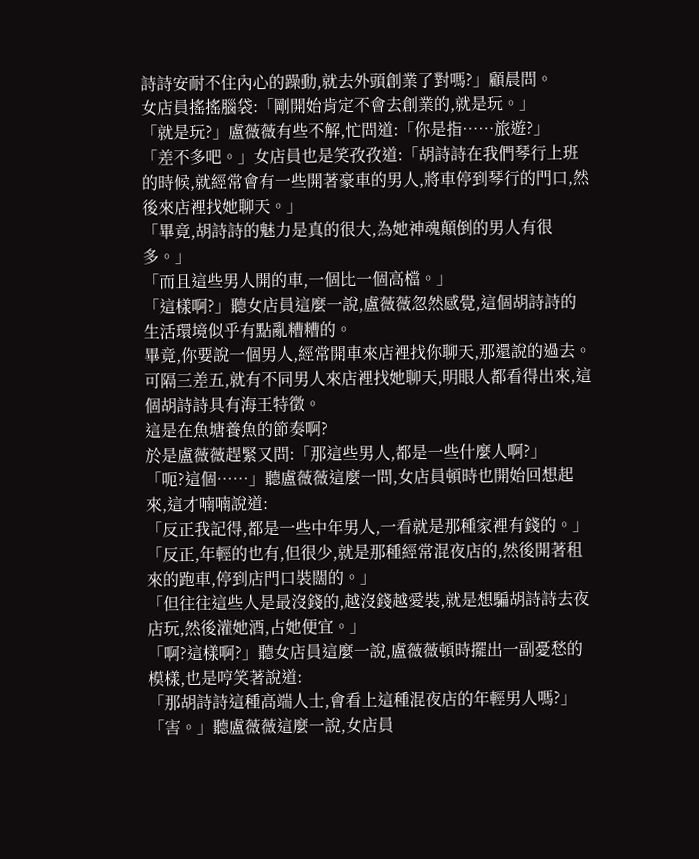詩詩安耐不住內心的躁動,就去外頭創業了對嗎?」顧晨問。
女店員搖搖腦袋:「剛開始肯定不會去創業的,就是玩。」
「就是玩?」盧薇薇有些不解,忙問道:「你是指……旅遊?」
「差不多吧。」女店員也是笑孜孜道:「胡詩詩在我們琴行上班的時候,就經常會有一些開著豪車的男人,將車停到琴行的門口,然後來店裡找她聊天。」
「畢竟,胡詩詩的魅力是真的很大,為她神魂顛倒的男人有很多。」
「而且這些男人開的車,一個比一個高檔。」
「這樣啊?」聽女店員這麼一說,盧薇薇忽然感覺,這個胡詩詩的生活環境似乎有點亂糟糟的。
畢竟,你要說一個男人,經常開車來店裡找你聊天,那還說的過去。
可隔三差五,就有不同男人來店裡找她聊天,明眼人都看得出來,這個胡詩詩具有海王特徵。
這是在魚塘養魚的節奏啊?
於是盧薇薇趕緊又問:「那這些男人,都是一些什麼人啊?」
「呃?這個……」聽盧薇薇這麼一問,女店員頓時也開始回想起來,這才喃喃說道:
「反正我記得,都是一些中年男人,一看就是那種家裡有錢的。」
「反正,年輕的也有,但很少,就是那種經常混夜店的,然後開著租來的跑車,停到店門口裝闊的。」
「但往往這些人是最沒錢的,越沒錢越愛裝,就是想騙胡詩詩去夜店玩,然後灌她酒,占她便宜。」
「啊?這樣啊?」聽女店員這麼一說,盧薇薇頓時擺出一副憂愁的模樣,也是哼笑著說道:
「那胡詩詩這種高端人士,會看上這種混夜店的年輕男人嗎?」
「害。」聽盧薇薇這麼一說,女店員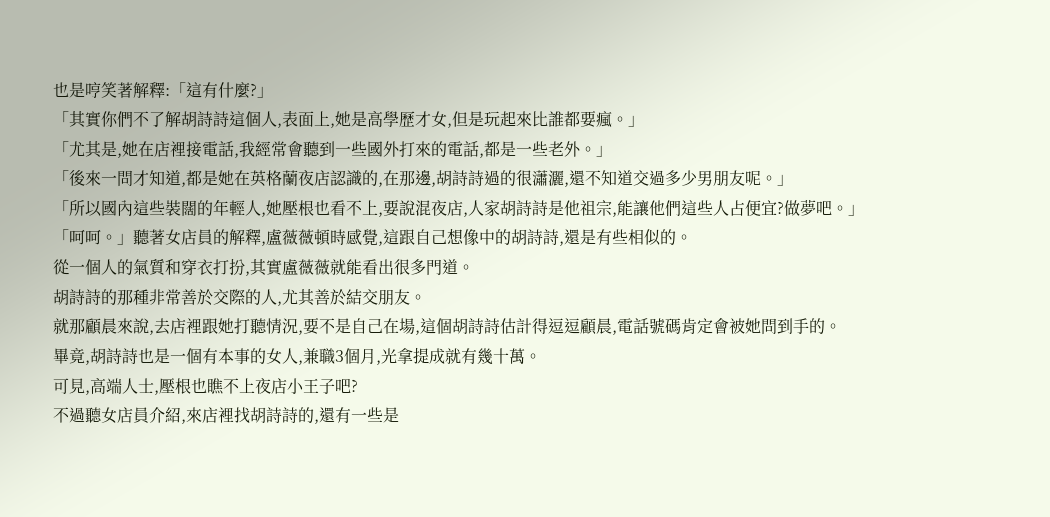也是哼笑著解釋:「這有什麼?」
「其實你們不了解胡詩詩這個人,表面上,她是高學歷才女,但是玩起來比誰都要瘋。」
「尤其是,她在店裡接電話,我經常會聽到一些國外打來的電話,都是一些老外。」
「後來一問才知道,都是她在英格蘭夜店認識的,在那邊,胡詩詩過的很瀟灑,還不知道交過多少男朋友呢。」
「所以國內這些裝闊的年輕人,她壓根也看不上,要說混夜店,人家胡詩詩是他祖宗,能讓他們這些人占便宜?做夢吧。」
「呵呵。」聽著女店員的解釋,盧薇薇頓時感覺,這跟自己想像中的胡詩詩,還是有些相似的。
從一個人的氣質和穿衣打扮,其實盧薇薇就能看出很多門道。
胡詩詩的那種非常善於交際的人,尤其善於結交朋友。
就那顧晨來說,去店裡跟她打聽情況,要不是自己在場,這個胡詩詩估計得逗逗顧晨,電話號碼肯定會被她問到手的。
畢竟,胡詩詩也是一個有本事的女人,兼職3個月,光拿提成就有幾十萬。
可見,高端人士,壓根也瞧不上夜店小王子吧?
不過聽女店員介紹,來店裡找胡詩詩的,還有一些是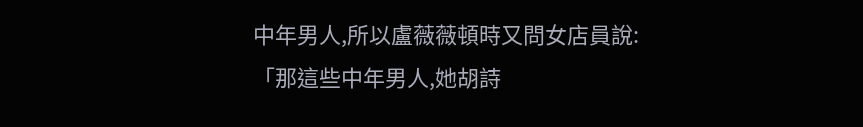中年男人,所以盧薇薇頓時又問女店員說:
「那這些中年男人,她胡詩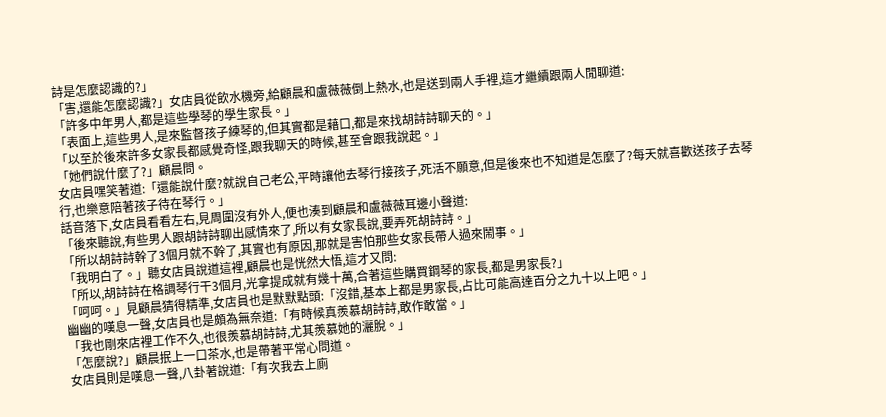詩是怎麼認識的?」
「害,還能怎麼認識?」女店員從飲水機旁,給顧晨和盧薇薇倒上熱水,也是送到兩人手裡,這才繼續跟兩人閒聊道:
「許多中年男人,都是這些學琴的學生家長。」
「表面上,這些男人,是來監督孩子練琴的,但其實都是藉口,都是來找胡詩詩聊天的。」
「以至於後來許多女家長都感覺奇怪,跟我聊天的時候,甚至會跟我說起。」
「她們說什麼了?」顧晨問。
女店員嘿笑著道:「還能說什麼?就說自己老公,平時讓他去琴行接孩子,死活不願意,但是後來也不知道是怎麼了?每天就喜歡送孩子去琴行,也樂意陪著孩子待在琴行。」
話音落下,女店員看看左右,見周圍沒有外人,便也湊到顧晨和盧薇薇耳邊小聲道:
「後來聽說,有些男人跟胡詩詩聊出感情來了,所以有女家長說,要弄死胡詩詩。」
「所以胡詩詩幹了3個月就不幹了,其實也有原因,那就是害怕那些女家長帶人過來鬧事。」
「我明白了。」聽女店員說道這裡,顧晨也是恍然大悟,這才又問:
「所以,胡詩詩在格調琴行干3個月,光拿提成就有幾十萬,合著這些購買鋼琴的家長,都是男家長?」
「呵呵。」見顧晨猜得精準,女店員也是默默點頭:「沒錯,基本上都是男家長,占比可能高達百分之九十以上吧。」
幽幽的嘆息一聲,女店員也是頗為無奈道:「有時候真羨慕胡詩詩,敢作敢當。」
「我也剛來店裡工作不久,也很羨慕胡詩詩,尤其羨慕她的灑脫。」
「怎麼說?」顧晨抿上一口茶水,也是帶著平常心問道。
女店員則是嘆息一聲,八卦著說道:「有次我去上廁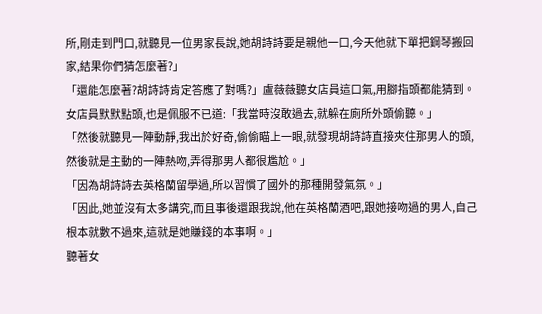所,剛走到門口,就聽見一位男家長說,她胡詩詩要是親他一口,今天他就下單把鋼琴搬回家,結果你們猜怎麼著?」
「還能怎麼著?胡詩詩肯定答應了對嗎?」盧薇薇聽女店員這口氣,用腳指頭都能猜到。
女店員默默點頭,也是佩服不已道:「我當時沒敢過去,就躲在廁所外頭偷聽。」
「然後就聽見一陣動靜,我出於好奇,偷偷瞄上一眼,就發現胡詩詩直接夾住那男人的頭,然後就是主動的一陣熱吻,弄得那男人都很尷尬。」
「因為胡詩詩去英格蘭留學過,所以習慣了國外的那種開發氣氛。」
「因此,她並沒有太多講究,而且事後還跟我說,他在英格蘭酒吧,跟她接吻過的男人,自己根本就數不過來,這就是她賺錢的本事啊。」
聽著女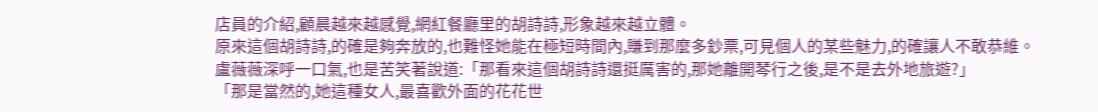店員的介紹,顧晨越來越感覺,網紅餐廳里的胡詩詩,形象越來越立體。
原來這個胡詩詩,的確是夠奔放的,也難怪她能在極短時間內,賺到那麼多鈔票,可見個人的某些魅力,的確讓人不敢恭維。
盧薇薇深呼一口氣,也是苦笑著說道:「那看來這個胡詩詩還挺厲害的,那她離開琴行之後,是不是去外地旅遊?」
「那是當然的,她這種女人,最喜歡外面的花花世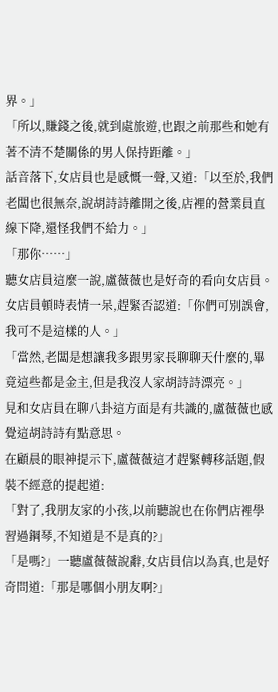界。」
「所以,賺錢之後,就到處旅遊,也跟之前那些和她有著不清不楚關係的男人保持距離。」
話音落下,女店員也是感慨一聲,又道:「以至於,我們老闆也很無奈,說胡詩詩離開之後,店裡的營業員直線下降,還怪我們不給力。」
「那你……」
聽女店員這麼一說,盧薇薇也是好奇的看向女店員。
女店員頓時表情一呆,趕緊否認道:「你們可別誤會,我可不是這樣的人。」
「當然,老闆是想讓我多跟男家長聊聊天什麼的,畢竟這些都是金主,但是我沒人家胡詩詩漂亮。」
見和女店員在聊八卦這方面是有共識的,盧薇薇也感覺這胡詩詩有點意思。
在顧晨的眼神提示下,盧薇薇這才趕緊轉移話題,假裝不經意的提起道:
「對了,我朋友家的小孩,以前聽說也在你們店裡學習過鋼琴,不知道是不是真的?」
「是嗎?」一聽盧薇薇說辭,女店員信以為真,也是好奇問道:「那是哪個小朋友啊?」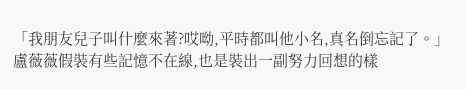「我朋友兒子叫什麼來著?哎呦,平時都叫他小名,真名倒忘記了。」
盧薇薇假裝有些記憶不在線,也是裝出一副努力回想的樣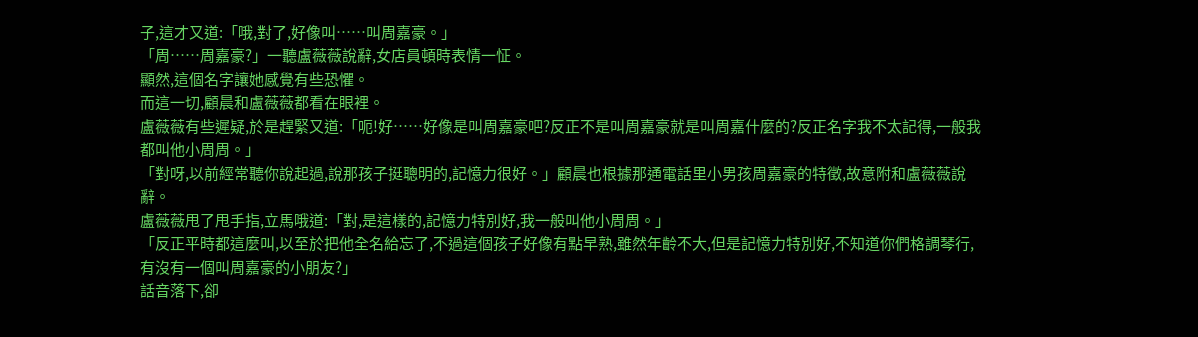子,這才又道:「哦,對了,好像叫……叫周嘉豪。」
「周……周嘉豪?」一聽盧薇薇說辭,女店員頓時表情一怔。
顯然,這個名字讓她感覺有些恐懼。
而這一切,顧晨和盧薇薇都看在眼裡。
盧薇薇有些遲疑,於是趕緊又道:「呃!好……好像是叫周嘉豪吧?反正不是叫周嘉豪就是叫周嘉什麼的?反正名字我不太記得,一般我都叫他小周周。」
「對呀,以前經常聽你說起過,說那孩子挺聰明的,記憶力很好。」顧晨也根據那通電話里小男孩周嘉豪的特徵,故意附和盧薇薇說辭。
盧薇薇甩了甩手指,立馬哦道:「對,是這樣的,記憶力特別好,我一般叫他小周周。」
「反正平時都這麼叫,以至於把他全名給忘了,不過這個孩子好像有點早熟,雖然年齡不大,但是記憶力特別好,不知道你們格調琴行,有沒有一個叫周嘉豪的小朋友?」
話音落下,卻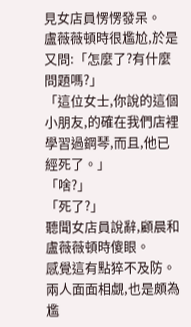見女店員愣愣發呆。
盧薇薇頓時很尷尬,於是又問:「怎麼了?有什麼問題嗎?」
「這位女士,你說的這個小朋友,的確在我們店裡學習過鋼琴,而且,他已經死了。」
「啥?」
「死了?」
聽聞女店員說辭,顧晨和盧薇薇頓時傻眼。
感覺這有點猝不及防。
兩人面面相覷,也是頗為尷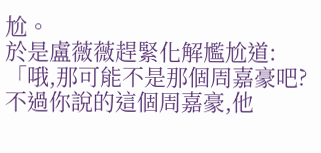尬。
於是盧薇薇趕緊化解尷尬道:「哦,那可能不是那個周嘉豪吧?不過你說的這個周嘉豪,他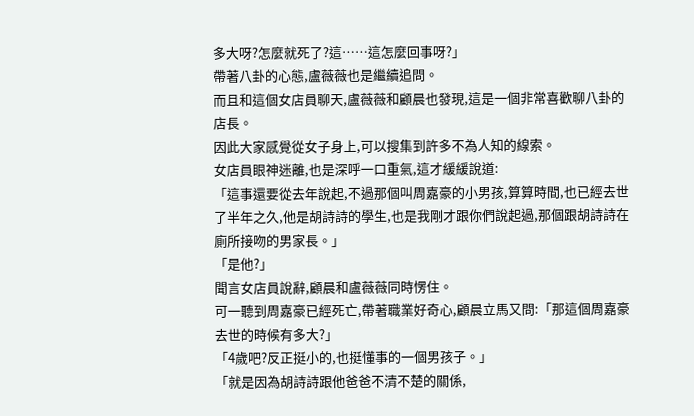多大呀?怎麼就死了?這……這怎麼回事呀?」
帶著八卦的心態,盧薇薇也是繼續追問。
而且和這個女店員聊天,盧薇薇和顧晨也發現,這是一個非常喜歡聊八卦的店長。
因此大家感覺從女子身上,可以搜集到許多不為人知的線索。
女店員眼神迷離,也是深呼一口重氣,這才緩緩說道:
「這事還要從去年說起,不過那個叫周嘉豪的小男孩,算算時間,也已經去世了半年之久,他是胡詩詩的學生,也是我剛才跟你們說起過,那個跟胡詩詩在廁所接吻的男家長。」
「是他?」
聞言女店員說辭,顧晨和盧薇薇同時愣住。
可一聽到周嘉豪已經死亡,帶著職業好奇心,顧晨立馬又問:「那這個周嘉豪去世的時候有多大?」
「4歲吧?反正挺小的,也挺懂事的一個男孩子。」
「就是因為胡詩詩跟他爸爸不清不楚的關係,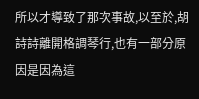所以才導致了那次事故,以至於,胡詩詩離開格調琴行,也有一部分原因是因為這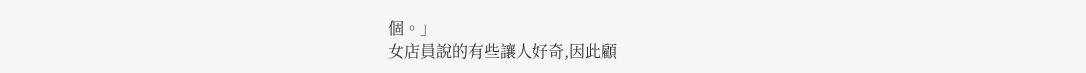個。」
女店員說的有些讓人好奇,因此顧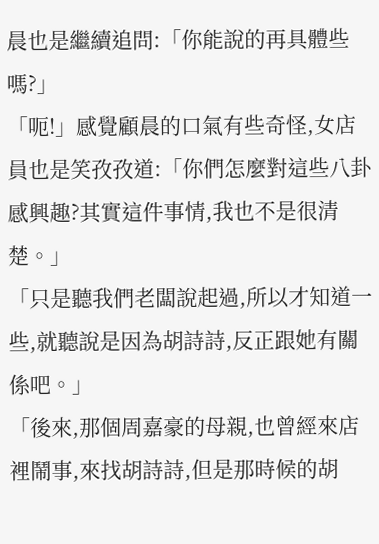晨也是繼續追問:「你能說的再具體些嗎?」
「呃!」感覺顧晨的口氣有些奇怪,女店員也是笑孜孜道:「你們怎麼對這些八卦感興趣?其實這件事情,我也不是很清楚。」
「只是聽我們老闆說起過,所以才知道一些,就聽說是因為胡詩詩,反正跟她有關係吧。」
「後來,那個周嘉豪的母親,也曾經來店裡鬧事,來找胡詩詩,但是那時候的胡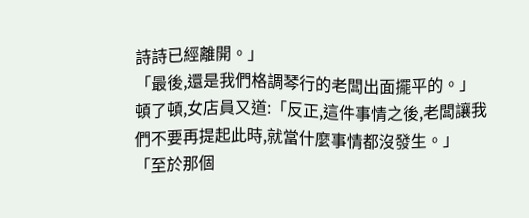詩詩已經離開。」
「最後,還是我們格調琴行的老闆出面擺平的。」
頓了頓,女店員又道:「反正,這件事情之後,老闆讓我們不要再提起此時,就當什麼事情都沒發生。」
「至於那個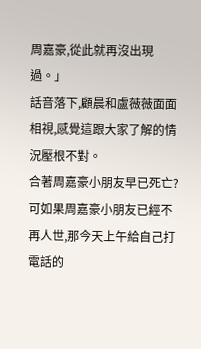周嘉豪,從此就再沒出現過。」
話音落下,顧晨和盧薇薇面面相視,感覺這跟大家了解的情況壓根不對。
合著周嘉豪小朋友早已死亡?
可如果周嘉豪小朋友已經不再人世,那今天上午給自己打電話的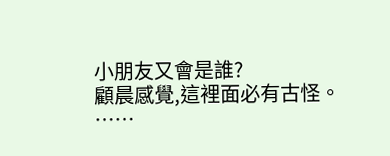小朋友又會是誰?
顧晨感覺,這裡面必有古怪。
……